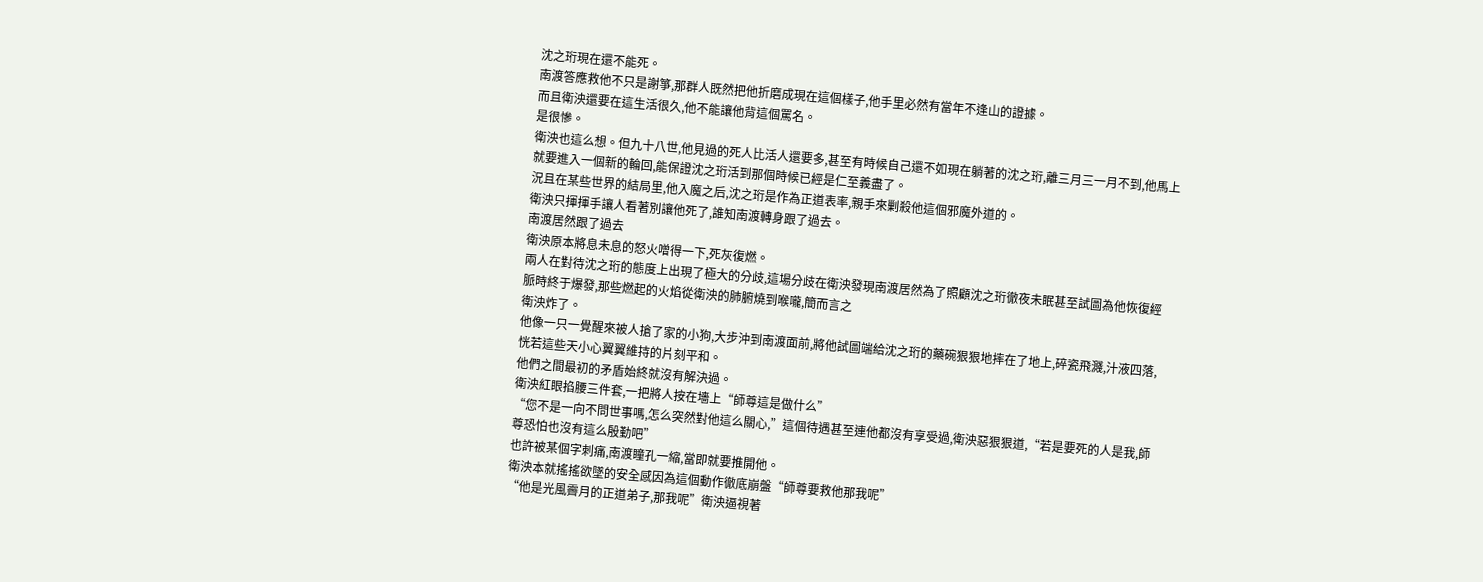沈之珩現在還不能死。
南渡答應救他不只是謝箏,那群人既然把他折磨成現在這個樣子,他手里必然有當年不逢山的證據。
而且衛泱還要在這生活很久,他不能讓他背這個罵名。
是很慘。
衛泱也這么想。但九十八世,他見過的死人比活人還要多,甚至有時候自己還不如現在躺著的沈之珩,離三月三一月不到,他馬上就要進入一個新的輪回,能保證沈之珩活到那個時候已經是仁至義盡了。
況且在某些世界的結局里,他入魔之后,沈之珩是作為正道表率,親手來剿殺他這個邪魔外道的。
衛泱只揮揮手讓人看著別讓他死了,誰知南渡轉身跟了過去。
南渡居然跟了過去
衛泱原本將息未息的怒火噌得一下,死灰復燃。
兩人在對待沈之珩的態度上出現了極大的分歧,這場分歧在衛泱發現南渡居然為了照顧沈之珩徹夜未眠甚至試圖為他恢復經脈時終于爆發,那些燃起的火焰從衛泱的肺腑燒到喉嚨,簡而言之
衛泱炸了。
他像一只一覺醒來被人搶了家的小狗,大步沖到南渡面前,將他試圖端給沈之珩的藥碗狠狠地摔在了地上,碎瓷飛濺,汁液四落,恍若這些天小心翼翼維持的片刻平和。
他們之間最初的矛盾始終就沒有解決過。
衛泱紅眼掐腰三件套,一把將人按在墻上“師尊這是做什么”
“您不是一向不問世事嗎,怎么突然對他這么關心,”這個待遇甚至連他都沒有享受過,衛泱惡狠狠道,“若是要死的人是我,師尊恐怕也沒有這么殷勤吧”
也許被某個字刺痛,南渡瞳孔一縮,當即就要推開他。
衛泱本就搖搖欲墜的安全感因為這個動作徹底崩盤“師尊要救他那我呢”
“他是光風霽月的正道弟子,那我呢”衛泱逼視著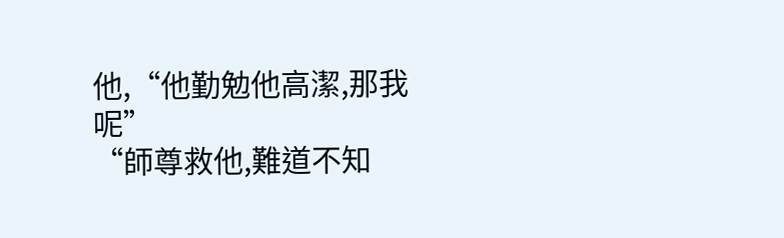他,“他勤勉他高潔,那我呢”
“師尊救他,難道不知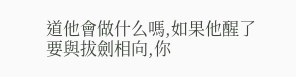道他會做什么嗎,如果他醒了要與拔劍相向,你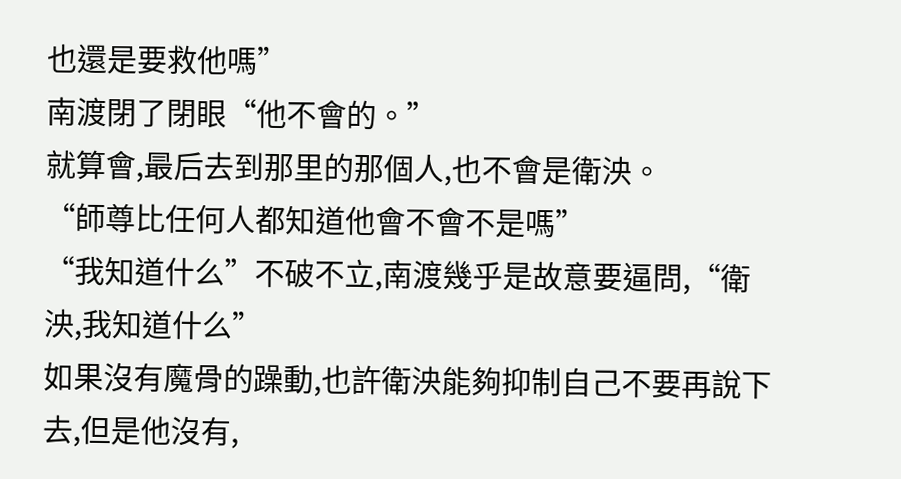也還是要救他嗎”
南渡閉了閉眼“他不會的。”
就算會,最后去到那里的那個人,也不會是衛泱。
“師尊比任何人都知道他會不會不是嗎”
“我知道什么”不破不立,南渡幾乎是故意要逼問,“衛泱,我知道什么”
如果沒有魔骨的躁動,也許衛泱能夠抑制自己不要再說下去,但是他沒有,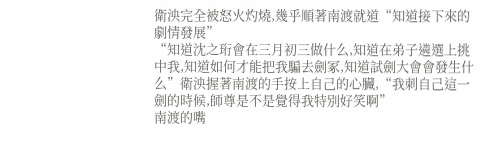衛泱完全被怒火灼燒,幾乎順著南渡就道“知道接下來的劇情發展”
“知道沈之珩會在三月初三做什么,知道在弟子遴選上挑中我,知道如何才能把我騙去劍冢,知道試劍大會會發生什么”衛泱握著南渡的手按上自己的心臟,“我刺自己這一劍的時候,師尊是不是覺得我特別好笑啊”
南渡的嘴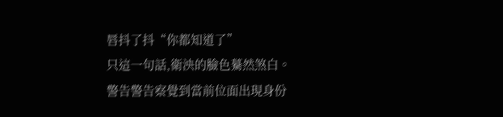唇抖了抖“你都知道了”
只這一句話,衛泱的臉色驀然煞白。
警告警告察覺到當前位面出現身份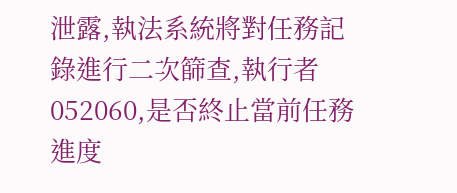泄露,執法系統將對任務記錄進行二次篩查,執行者052060,是否終止當前任務進度